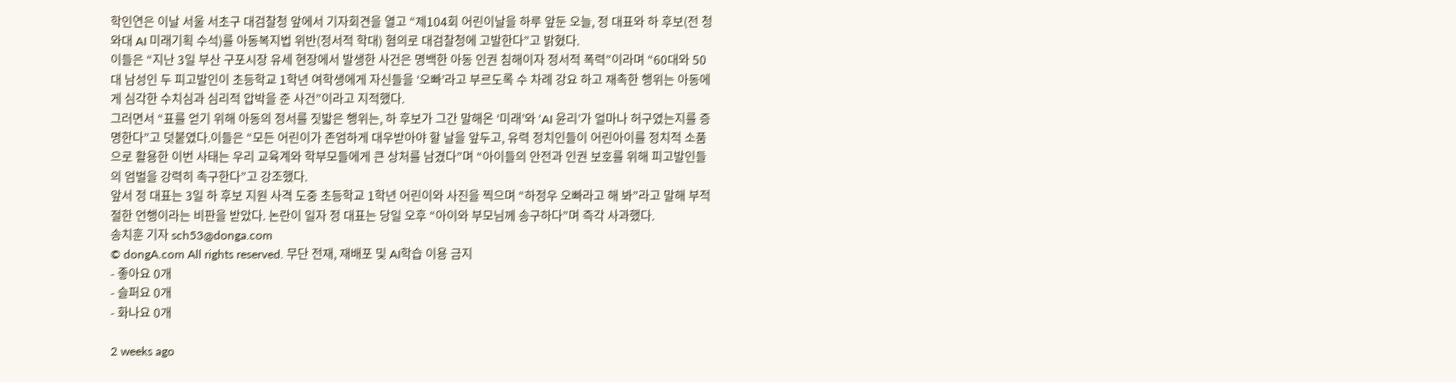학인연은 이날 서울 서초구 대검찰청 앞에서 기자회견을 열고 “제104회 어린이날을 하루 앞둔 오늘, 정 대표와 하 후보(전 청와대 AI 미래기획 수석)를 아동복지법 위반(정서적 학대) 혐의로 대검찰청에 고발한다”고 밝혔다.
이들은 “지난 3일 부산 구포시장 유세 현장에서 발생한 사건은 명백한 아동 인권 침해이자 정서적 폭력”이라며 “60대와 50대 남성인 두 피고발인이 초등학교 1학년 여학생에게 자신들을 ‘오빠’라고 부르도록 수 차례 강요 하고 재촉한 행위는 아동에게 심각한 수치심과 심리적 압박을 준 사건”이라고 지적했다.
그러면서 “표를 얻기 위해 아동의 정서를 짓밟은 행위는, 하 후보가 그간 말해온 ‘미래’와 ‘AI 윤리’가 얼마나 허구였는지를 증명한다”고 덧붙였다.이들은 “모든 어린이가 존엄하게 대우받아야 할 날을 앞두고, 유력 정치인들이 어린아이를 정치적 소품으로 활용한 이번 사태는 우리 교육계와 학부모들에게 큰 상처를 남겼다”며 “아이들의 안전과 인권 보호를 위해 피고발인들의 엄벌을 강력히 촉구한다”고 강조했다.
앞서 정 대표는 3일 하 후보 지원 사격 도중 초등학교 1학년 어린이와 사진을 찍으며 “하정우 오빠라고 해 봐”라고 말해 부적절한 언행이라는 비판을 받았다. 논란이 일자 정 대표는 당일 오후 “아이와 부모님께 송구하다”며 즉각 사과했다.
송치훈 기자 sch53@donga.com
© dongA.com All rights reserved. 무단 전재, 재배포 및 AI학습 이용 금지
- 좋아요 0개
- 슬퍼요 0개
- 화나요 0개

2 weeks ago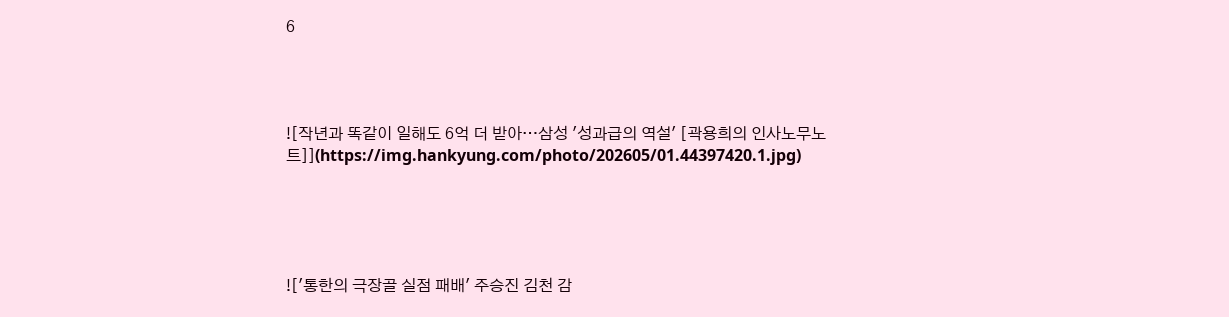6




![작년과 똑같이 일해도 6억 더 받아…삼성 '성과급의 역설' [곽용희의 인사노무노트]](https://img.hankyung.com/photo/202605/01.44397420.1.jpg)





!['통한의 극장골 실점 패배' 주승진 김천 감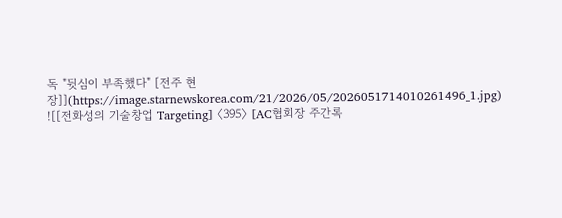독 "뒷심이 부족했다" [전주 현장]](https://image.starnewskorea.com/21/2026/05/2026051714010261496_1.jpg)
![[전화성의 기술창업 Targeting] 〈395〉 [AC협회장 주간록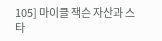105] 마이클 잭슨 자산과 스타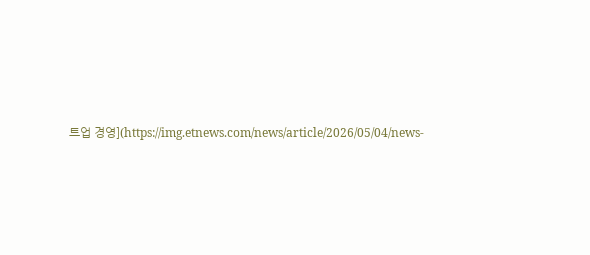트업 경영](https://img.etnews.com/news/article/2026/05/04/news-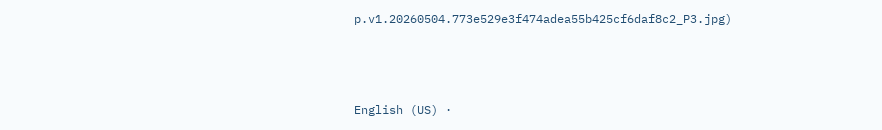p.v1.20260504.773e529e3f474adea55b425cf6daf8c2_P3.jpg)



English (US) ·